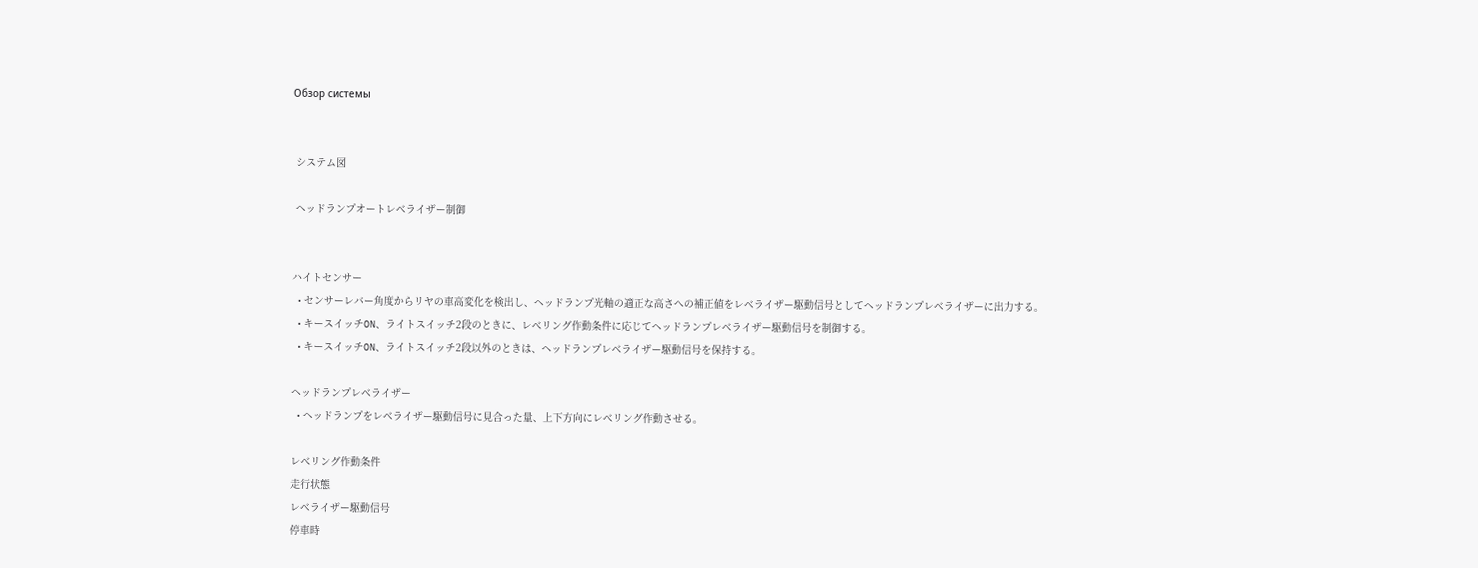Обзор системы


 システム図

 ヘッドランプオートレベライザー制御


ハイトセンサー
  • センサーレバー角度からリヤの車高変化を検出し、ヘッドランプ光軸の適正な高さへの補正値をレベライザー駆動信号としてヘッドランプレベライザーに出力する。
  • キースイッチON、ライトスイッチ2段のときに、レべリング作動条件に応じてヘッドランプレベライザー駆動信号を制御する。
  • キースイッチON、ライトスイッチ2段以外のときは、ヘッドランプレベライザー駆動信号を保持する。

ヘッドランプレベライザー
  • ヘッドランプをレベライザー駆動信号に見合った量、上下方向にレべリング作動させる。

レべリング作動条件
走行状態
レベライザー駆動信号
停車時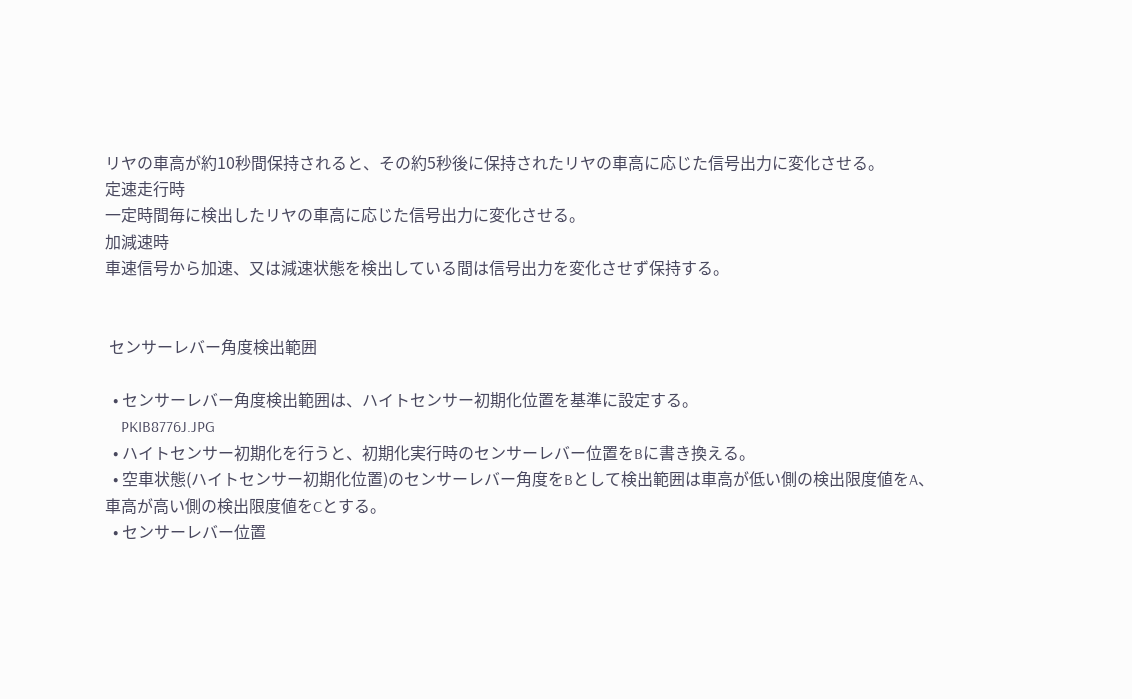リヤの車高が約10秒間保持されると、その約5秒後に保持されたリヤの車高に応じた信号出力に変化させる。
定速走行時
一定時間毎に検出したリヤの車高に応じた信号出力に変化させる。
加減速時
車速信号から加速、又は減速状態を検出している間は信号出力を変化させず保持する。


 センサーレバー角度検出範囲

  • センサーレバー角度検出範囲は、ハイトセンサー初期化位置を基準に設定する。
    PKIB8776J.JPG
  • ハイトセンサー初期化を行うと、初期化実行時のセンサーレバー位置をBに書き換える。
  • 空車状態(ハイトセンサー初期化位置)のセンサーレバー角度をBとして検出範囲は車高が低い側の検出限度値をA、車高が高い側の検出限度値をCとする。
  • センサーレバー位置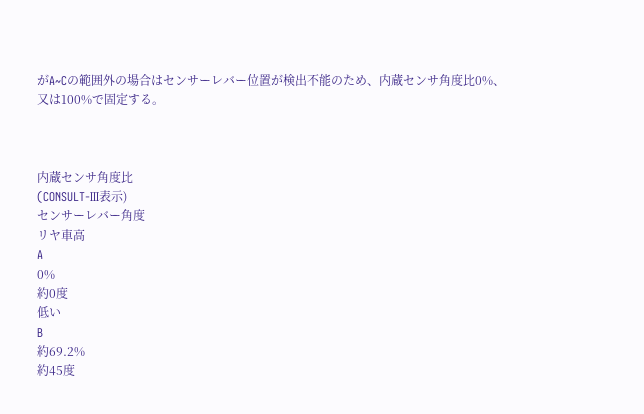がA~Cの範囲外の場合はセンサーレバー位置が検出不能のため、内蔵センサ角度比0%、又は100%で固定する。



内蔵センサ角度比
(CONSULT‐III表示)
センサーレバー角度
リヤ車高
A
0%
約0度
低い
B
約69.2%
約45度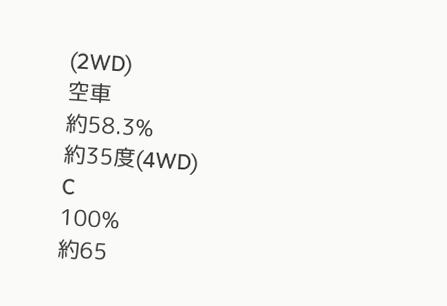(2WD)
空車
約58.3%
約35度(4WD)
C
100%
約65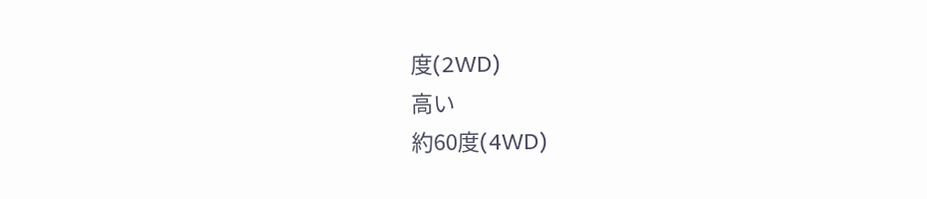度(2WD)
高い
約60度(4WD)